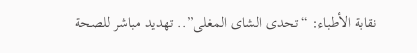نقابة الأطباء: “تحدى الشاى المغلى”.. تهديد مباشر للصحة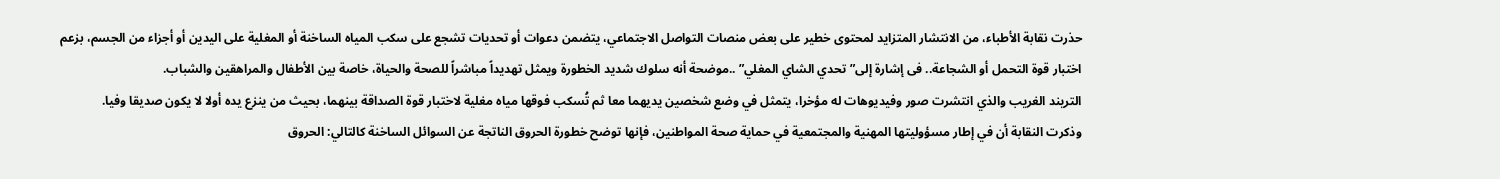حذرت نقابة الأطباء، من الانتشار المتزايد لمحتوى خطير على بعض منصات التواصل الاجتماعي، يتضمن دعوات أو تحديات تشجع على سكب المياه الساخنة أو المغلية على اليدين أو أجزاء من الجسم، بزعم اختبار قوة التحمل أو الشجاعة.. فى إشارة إلى”تحدي الشاي المغلي” ..موضحة أنه سلوك شديد الخطورة ويمثل تهديداً مباشراً للصحة والحياة، خاصة بين الأطفال والمراهقين والشباب.
التريند الغريب والذي انتشرت صور وفيديوهات له مؤخرا، يتمثل في وضع شخصين يديهما معا ثم تُسكب فوقها مياه مغلية لاختبار قوة الصداقة بينهما، بحيث من ينزع يده أولا لا يكون صديقا وفيا.
وذكرت النقابة أن في إطار مسؤوليتها المهنية والمجتمعية في حماية صحة المواطنين، فإنها توضح خطورة الحروق الناتجة عن السوائل الساخنة كالتالي: الحروق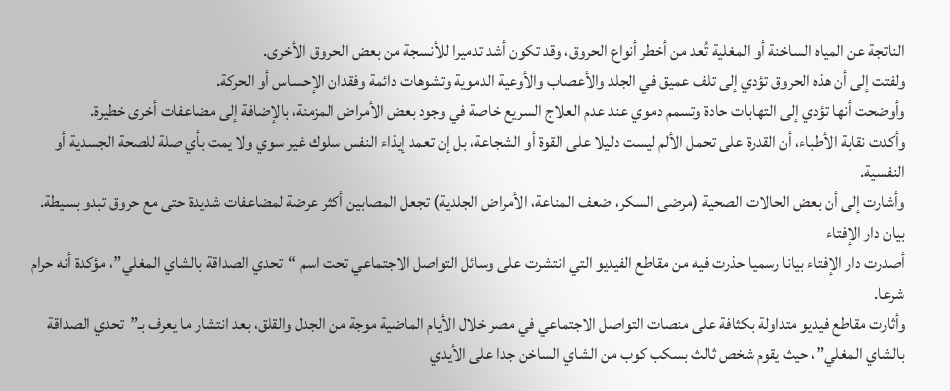الناتجة عن المياه الساخنة أو المغلية تُعد من أخطر أنواع الحروق، وقد تكون أشد تدميرا للأنسجة من بعض الحروق الأخرى.
ولفتت إلى أن هذه الحروق تؤدي إلى تلف عميق في الجلد والأعصاب والأوعية الدموية وتشوهات دائمة وفقدان الإحساس أو الحركة.
وأوضحت أنها تؤدي إلى التهابات حادة وتسمم دموي عند عدم العلاج السريع خاصة في وجود بعض الأمراض المزمنة، بالإضافة إلى مضاعفات أخرى خطيرة.
وأكدت نقابة الأطباء، أن القدرة على تحمل الألم ليست دليلا على القوة أو الشجاعة، بل إن تعمد إيذاء النفس سلوك غير سوي ولا يمت بأي صلة للصحة الجسدية أو النفسية.
وأشارت إلى أن بعض الحالات الصحية (مرضى السكر، ضعف المناعة، الأمراض الجلدية) تجعل المصابين أكثر عرضة لمضاعفات شديدة حتى مع حروق تبدو بسيطة.
بيان دار الإفتاء
أصدرت دار الإفتاء بيانا رسميا حذرت فيه من مقاطع الفيديو التي انتشرت على وسائل التواصل الاجتماعي تحت اسم “تحدي الصداقة بالشاي المغلي”، مؤكدة أنه حرام شرعا.
وأثارت مقاطع فيديو متداولة بكثافة على منصات التواصل الاجتماعي في مصر خلال الأيام الماضية موجة من الجدل والقلق، بعد انتشار ما يعرف بـ”تحدي الصداقة بالشاي المغلي”، حيث يقوم شخص ثالث بسكب كوب من الشاي الساخن جدا على الأيدي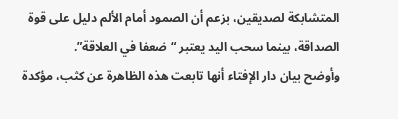المتشابكة لصديقين، بزعم أن الصمود أمام الألم دليل على قوة الصداقة، بينما سحب اليد يعتبر “ضعفا في العلاقة”.
وأوضح بيان دار الإفتاء أنها تابعت هذه الظاهرة عن كثب، مؤكدة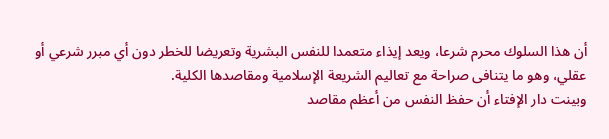أن هذا السلوك محرم شرعا، ويعد إيذاء متعمدا للنفس البشرية وتعريضا للخطر دون أي مبرر شرعي أو عقلي، وهو ما يتنافى صراحة مع تعاليم الشريعة الإسلامية ومقاصدها الكلية.
وبينت دار الإفتاء أن حفظ النفس من أعظم مقاصد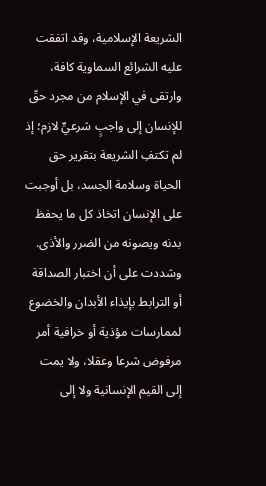الشريعة الإسلامية، وقد اتفقت عليه الشرائع السماوية كافة، وارتقى في الإسلام من مجرد حقّ للإنسان إلى واجبٍ شرعيٍّ لازم؛ إذ لم تكتفِ الشريعة بتقرير حق الحياة وسلامة الجسد، بل أوجبت على الإنسان اتخاذ كل ما يحفظ بدنه ويصونه من الضرر والأذى.
وشددت على أن اختبار الصداقة أو الترابط بإيذاء الأبدان والخضوع لممارسات مؤذية أو خرافية أمر مرفوض شرعا وعقلا، ولا يمت إلى القيم الإنسانية ولا إلى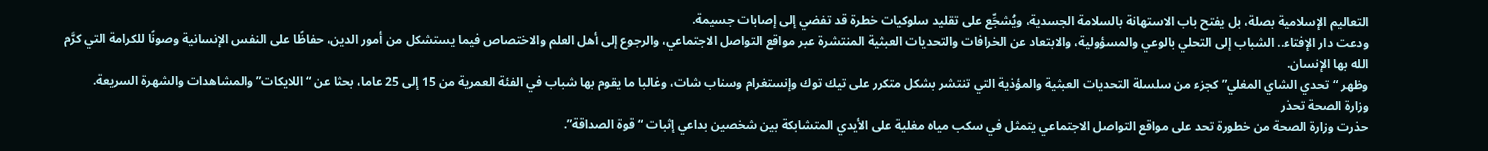التعاليم الإسلامية بصلة، بل يفتح باب الاستهانة بالسلامة الجسدية، ويُشجِّع على تقليد سلوكيات خطرة قد تفضي إلى إصابات جسيمة.
ودعت دار الإفتاء.. الشباب إلى التحلي بالوعي والمسؤولية، والابتعاد عن الخرافات والتحديات العبثية المنتشرة عبر مواقع التواصل الاجتماعي، والرجوع إلى أهل العلم والاختصاص فيما يستشكل من أمور الدين، حفاظًا على النفس الإنسانية وصونًا للكرامة التي كرَّم الله بها الإنسان.
وظهر “تحدي الشاي المغلي” كجزء من سلسلة التحديات العبثية والمؤذية التي تنتشر بشكل متكرر على تيك توك وإنستغرام وسناب شات، وغالبا ما يقوم بها شباب في الفئة العمرية من 15 إلى 25 عاما، بحثا عن “اللايكات” والمشاهدات والشهرة السريعة.
وزارة الصحة تحذر
حذرت وزارة الصحة من خطورة تحد على مواقع التواصل الاجتماعي يتمثل في سكب مياه مغلية على الأيدي المتشابكة بين شخصين بداعي إثبات “قوة الصداقة”.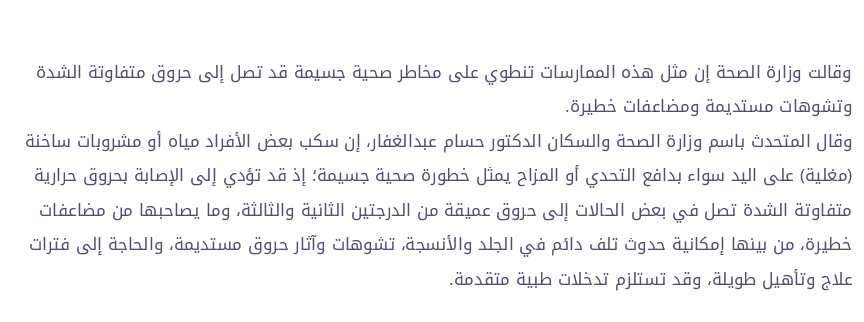وقالت وزارة الصحة إن مثل هذه الممارسات تنطوي على مخاطر صحية جسيمة قد تصل إلى حروق متفاوتة الشدة وتشوهات مستديمة ومضاعفات خطيرة.
وقال المتحدث باسم وزارة الصحة والسكان الدكتور حسام عبدالغفار، إن سكب بعض الأفراد مياه أو مشروبات ساخنة (مغلية) على اليد سواء بدافع التحدي أو المزاح يمثل خطورة صحية جسيمة؛ إذ قد تؤدي إلى الإصابة بحروق حرارية متفاوتة الشدة تصل في بعض الحالات إلى حروق عميقة من الدرجتين الثانية والثالثة، وما يصاحبها من مضاعفات خطيرة، من بينها إمكانية حدوث تلف دائم في الجلد والأنسجة، تشوهات وآثار حروق مستديمة، والحاجة إلى فترات علاج وتأهيل طويلة، وقد تستلزم تدخلات طبية متقدمة.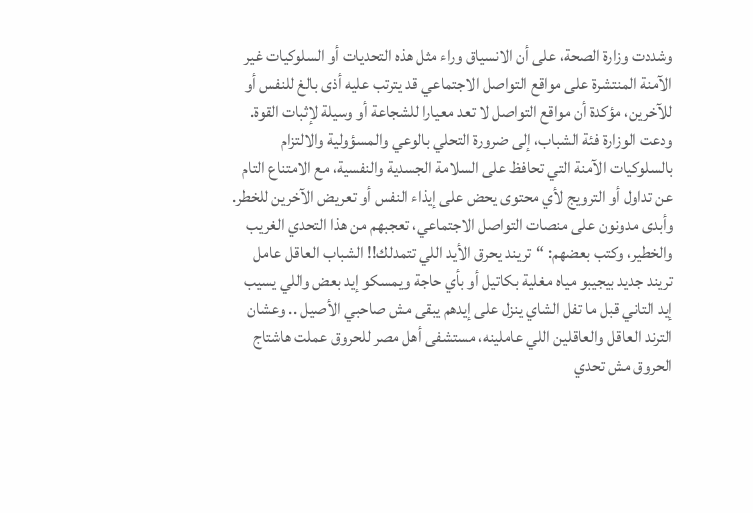وشددت وزارة الصحة، على أن الانسياق وراء مثل هذه التحديات أو السلوكيات غير الآمنة المنتشرة على مواقع التواصل الاجتماعي قد يترتب عليه أذى بالغ للنفس أو للآخرين، مؤكدة أن مواقع التواصل لا تعد معيارا للشجاعة أو وسيلة لإثبات القوة.
ودعت الوزارة فئة الشباب، إلى ضرورة التحلي بالوعي والمسؤولية والالتزام بالسلوكيات الآمنة التي تحافظ على السلامة الجسدية والنفسية، مع الامتناع التام عن تداول أو الترويج لأي محتوى يحض على إيذاء النفس أو تعريض الآخرين للخطر.
وأبدى مدونون على منصات التواصل الاجتماعي، تعجبهم من هذا التحدي الغريب والخطير، وكتب بعضهم: “تريند يحرق الأيد اللي تتمدلك!! الشباب العاقل عامل تريند جديد بيجيبو مياه مغلية بكاتيل أو بأي حاجة ويمسكو إيد بعض واللي يسيب إيد التاني قبل ما تفل الشاي ينزل على إيدهم يبقى مش صاحبي الأصيل .. وعشان الترند العاقل والعاقلين اللي عاملينه، مستشفى أهل مصر للحروق عملت هاشتاج الحروق مش تحدي